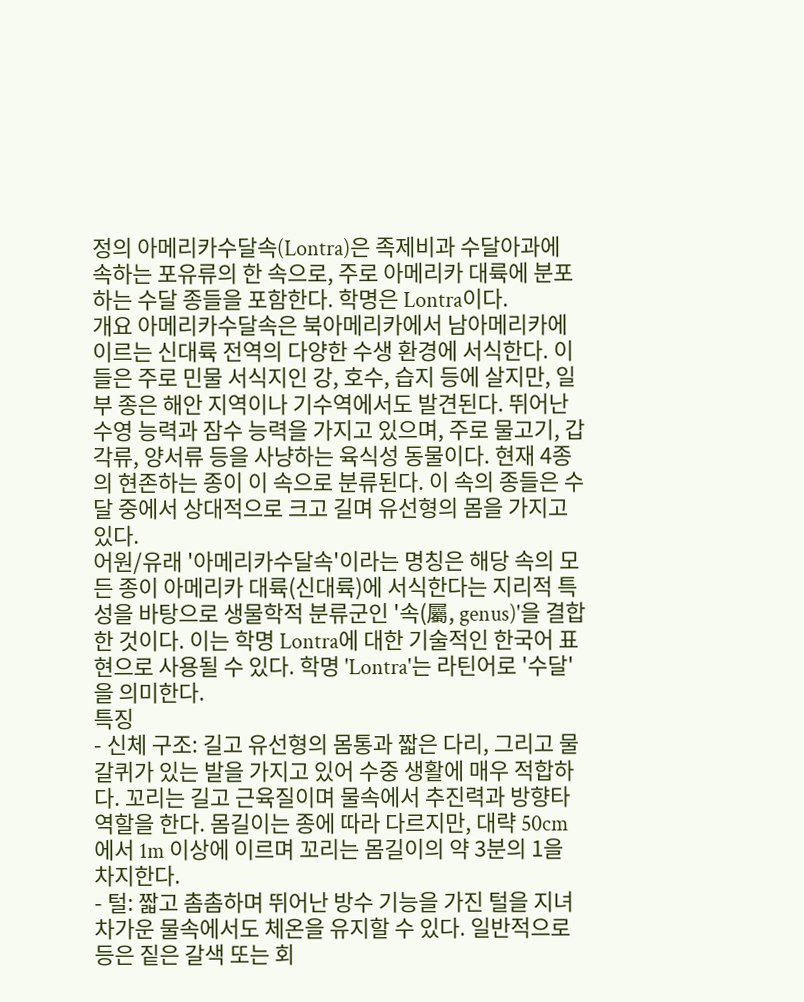정의 아메리카수달속(Lontra)은 족제비과 수달아과에 속하는 포유류의 한 속으로, 주로 아메리카 대륙에 분포하는 수달 종들을 포함한다. 학명은 Lontra이다.
개요 아메리카수달속은 북아메리카에서 남아메리카에 이르는 신대륙 전역의 다양한 수생 환경에 서식한다. 이들은 주로 민물 서식지인 강, 호수, 습지 등에 살지만, 일부 종은 해안 지역이나 기수역에서도 발견된다. 뛰어난 수영 능력과 잠수 능력을 가지고 있으며, 주로 물고기, 갑각류, 양서류 등을 사냥하는 육식성 동물이다. 현재 4종의 현존하는 종이 이 속으로 분류된다. 이 속의 종들은 수달 중에서 상대적으로 크고 길며 유선형의 몸을 가지고 있다.
어원/유래 '아메리카수달속'이라는 명칭은 해당 속의 모든 종이 아메리카 대륙(신대륙)에 서식한다는 지리적 특성을 바탕으로 생물학적 분류군인 '속(屬, genus)'을 결합한 것이다. 이는 학명 Lontra에 대한 기술적인 한국어 표현으로 사용될 수 있다. 학명 'Lontra'는 라틴어로 '수달'을 의미한다.
특징
- 신체 구조: 길고 유선형의 몸통과 짧은 다리, 그리고 물갈퀴가 있는 발을 가지고 있어 수중 생활에 매우 적합하다. 꼬리는 길고 근육질이며 물속에서 추진력과 방향타 역할을 한다. 몸길이는 종에 따라 다르지만, 대략 50cm에서 1m 이상에 이르며 꼬리는 몸길이의 약 3분의 1을 차지한다.
- 털: 짧고 촘촘하며 뛰어난 방수 기능을 가진 털을 지녀 차가운 물속에서도 체온을 유지할 수 있다. 일반적으로 등은 짙은 갈색 또는 회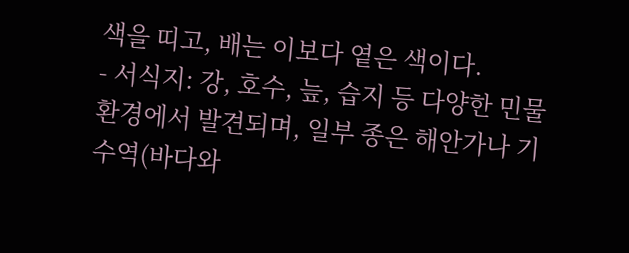색을 띠고, 배는 이보다 옅은 색이다.
- 서식지: 강, 호수, 늪, 습지 등 다양한 민물 환경에서 발견되며, 일부 종은 해안가나 기수역(바다와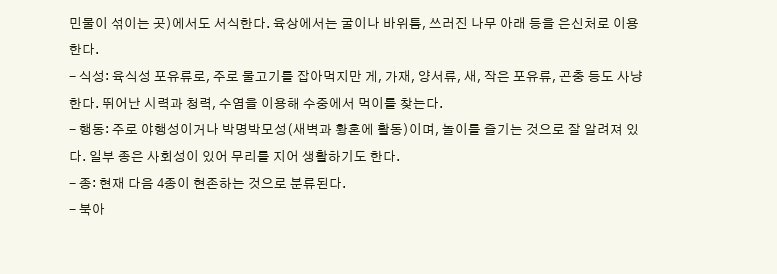민물이 섞이는 곳)에서도 서식한다. 육상에서는 굴이나 바위틈, 쓰러진 나무 아래 등을 은신처로 이용한다.
- 식성: 육식성 포유류로, 주로 물고기를 잡아먹지만 게, 가재, 양서류, 새, 작은 포유류, 곤충 등도 사냥한다. 뛰어난 시력과 청력, 수염을 이용해 수중에서 먹이를 찾는다.
- 행동: 주로 야행성이거나 박명박모성(새벽과 황혼에 활동)이며, 놀이를 즐기는 것으로 잘 알려져 있다. 일부 종은 사회성이 있어 무리를 지어 생활하기도 한다.
- 종: 현재 다음 4종이 현존하는 것으로 분류된다.
- 북아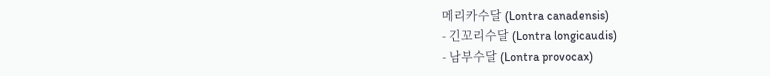메리카수달 (Lontra canadensis)
- 긴꼬리수달 (Lontra longicaudis)
- 남부수달 (Lontra provocax)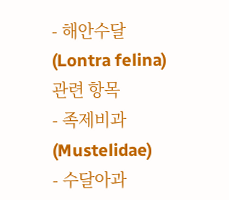- 해안수달 (Lontra felina)
관련 항목
- 족제비과 (Mustelidae)
- 수달아과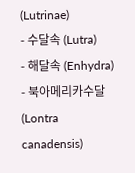(Lutrinae)
- 수달속 (Lutra)
- 해달속 (Enhydra)
- 북아메리카수달 (Lontra canadensis)